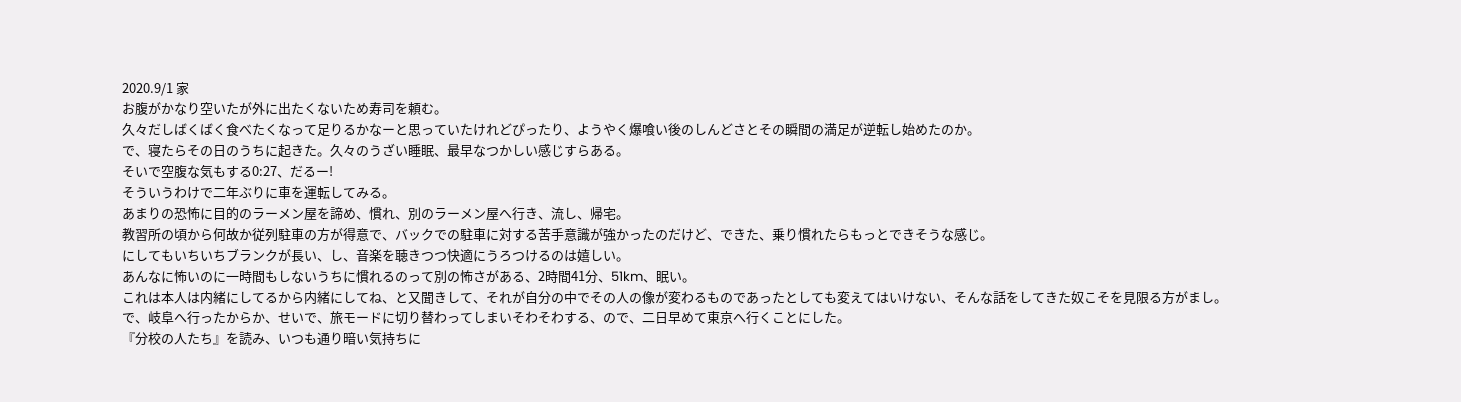2020.9/1 家
お腹がかなり空いたが外に出たくないため寿司を頼む。
久々だしばくばく食べたくなって足りるかなーと思っていたけれどぴったり、ようやく爆喰い後のしんどさとその瞬間の満足が逆転し始めたのか。
で、寝たらその日のうちに起きた。久々のうざい睡眠、最早なつかしい感じすらある。
そいで空腹な気もする0:27、だるー!
そういうわけで二年ぶりに車を運転してみる。
あまりの恐怖に目的のラーメン屋を諦め、慣れ、別のラーメン屋へ行き、流し、帰宅。
教習所の頃から何故か従列駐車の方が得意で、バックでの駐車に対する苦手意識が強かったのだけど、できた、乗り慣れたらもっとできそうな感じ。
にしてもいちいちブランクが長い、し、音楽を聴きつつ快適にうろつけるのは嬉しい。
あんなに怖いのに一時間もしないうちに慣れるのって別の怖さがある、2時間41分、51km、眠い。
これは本人は内緒にしてるから内緒にしてね、と又聞きして、それが自分の中でその人の像が変わるものであったとしても変えてはいけない、そんな話をしてきた奴こそを見限る方がまし。
で、岐阜へ行ったからか、せいで、旅モードに切り替わってしまいそわそわする、ので、二日早めて東京へ行くことにした。
『分校の人たち』を読み、いつも通り暗い気持ちに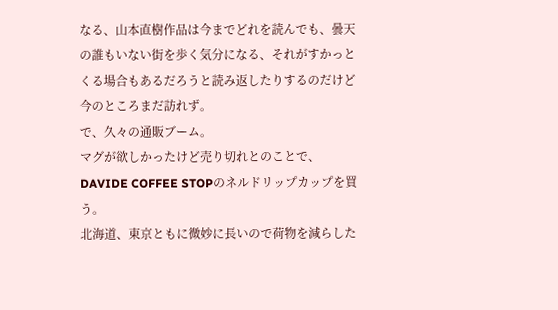なる、山本直樹作品は今までどれを読んでも、曇天の誰もいない街を歩く気分になる、それがすかっとくる場合もあるだろうと読み返したりするのだけど今のところまだ訪れず。
で、久々の通販ブーム。
マグが欲しかったけど売り切れとのことで、DAVIDE COFFEE STOPのネルドリップカップを買う。
北海道、東京ともに微妙に長いので荷物を減らした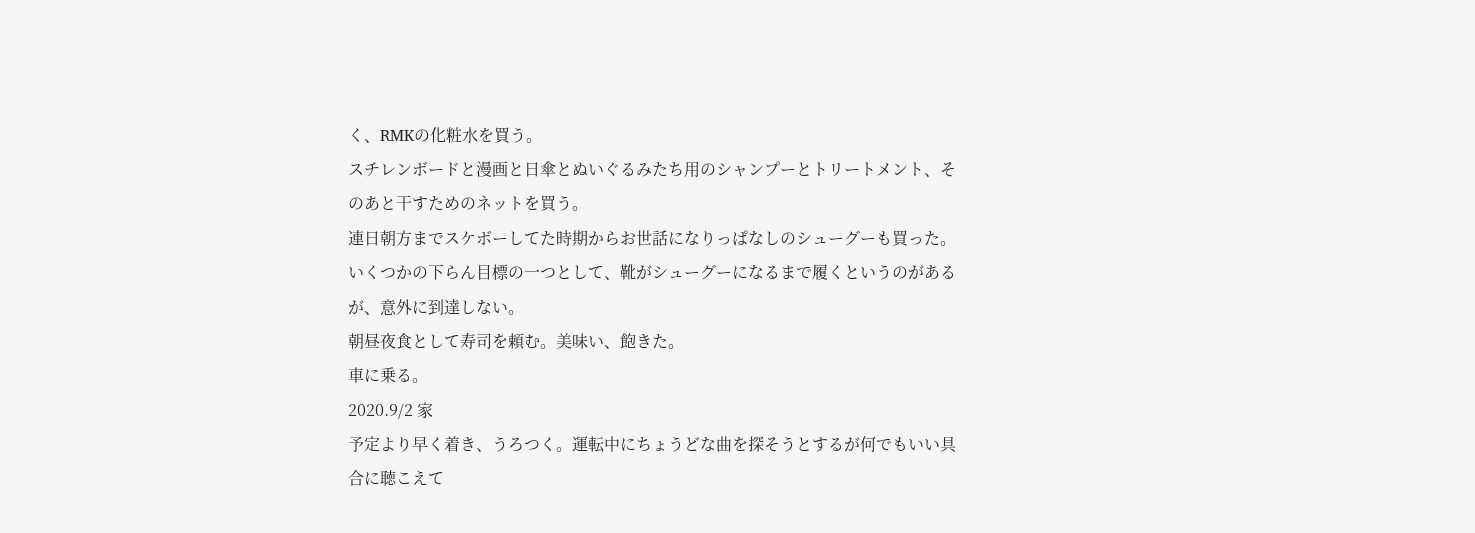く、RMKの化粧水を買う。
スチレンボードと漫画と日傘とぬいぐるみたち用のシャンプーとトリートメント、そのあと干すためのネットを買う。
連日朝方までスケボーしてた時期からお世話になりっぱなしのシューグーも買った。いくつかの下らん目標の一つとして、靴がシューグーになるまで履くというのがあるが、意外に到達しない。
朝昼夜食として寿司を頼む。美味い、飽きた。
車に乗る。
2020.9/2 家
予定より早く着き、うろつく。運転中にちょうどな曲を探そうとするが何でもいい具合に聴こえて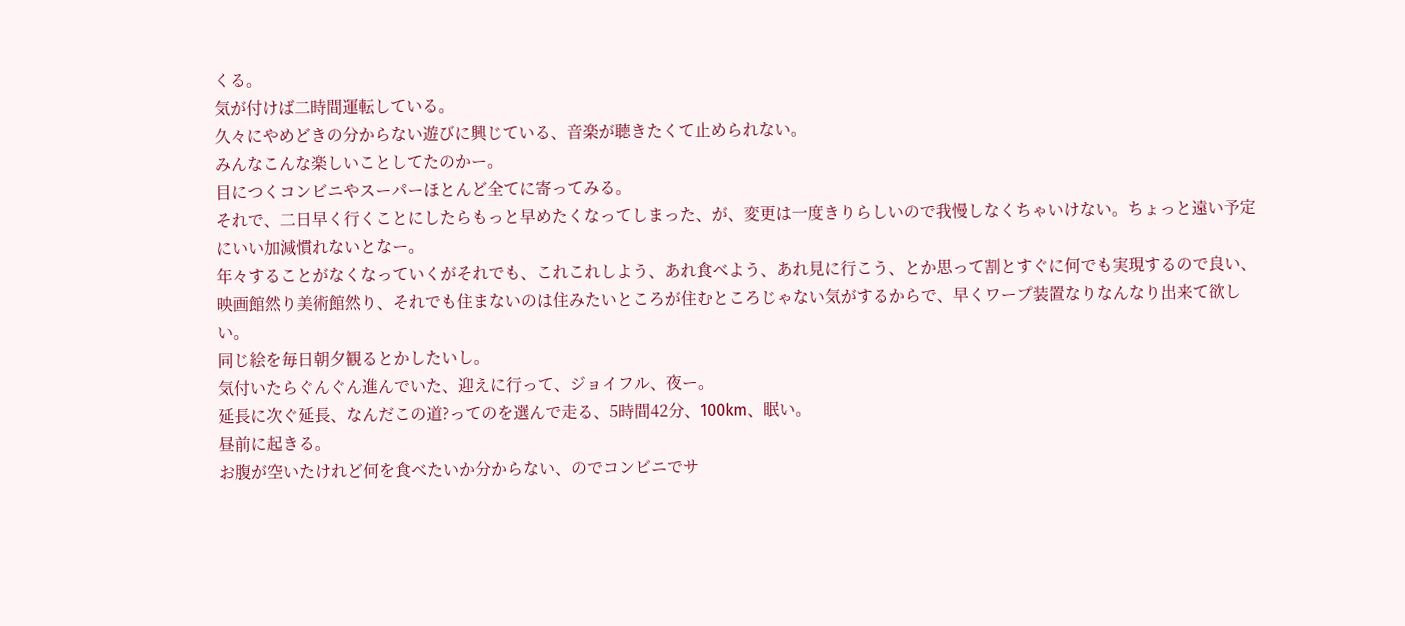くる。
気が付けば二時間運転している。
久々にやめどきの分からない遊びに興じている、音楽が聴きたくて止められない。
みんなこんな楽しいことしてたのかー。
目につくコンビニやスーパーほとんど全てに寄ってみる。
それで、二日早く行くことにしたらもっと早めたくなってしまった、が、変更は一度きりらしいので我慢しなくちゃいけない。ちょっと遠い予定にいい加減慣れないとなー。
年々することがなくなっていくがそれでも、これこれしよう、あれ食べよう、あれ見に行こう、とか思って割とすぐに何でも実現するので良い、映画館然り美術館然り、それでも住まないのは住みたいところが住むところじゃない気がするからで、早くワープ装置なりなんなり出来て欲しい。
同じ絵を毎日朝夕観るとかしたいし。
気付いたらぐんぐん進んでいた、迎えに行って、ジョイフル、夜ー。
延長に次ぐ延長、なんだこの道?ってのを選んで走る、5時間42分、100km、眠い。
昼前に起きる。
お腹が空いたけれど何を食べたいか分からない、のでコンビニでサ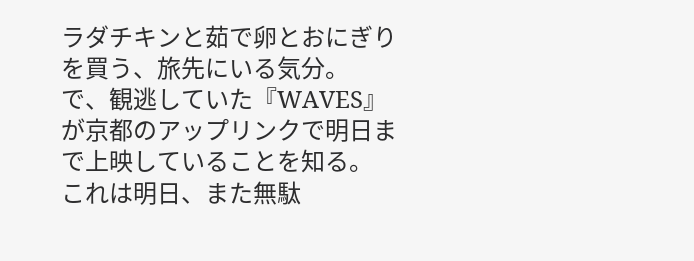ラダチキンと茹で卵とおにぎりを買う、旅先にいる気分。
で、観逃していた『WAVES』が京都のアップリンクで明日まで上映していることを知る。
これは明日、また無駄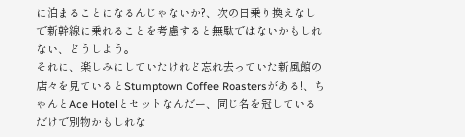に泊まることになるんじゃないか?、次の日乗り換えなしで新幹線に乗れることを考慮すると無駄ではないかもしれない、どうしよう。
それに、楽しみにしていたけれど忘れ去っていた新風館の店々を見ているとStumptown Coffee Roastersがある!、ちゃんとAce Hotelとセットなんだー、同じ名を冠しているだけで別物かもしれな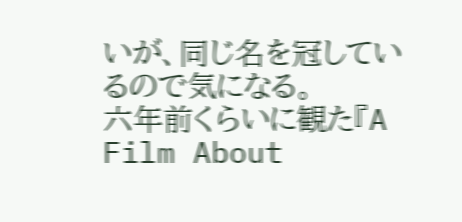いが、同じ名を冠しているので気になる。
六年前くらいに観た『A Film About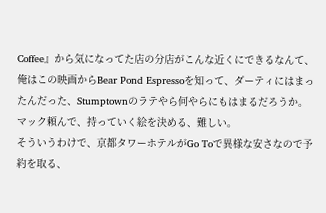Coffee』から気になってた店の分店がこんな近くにできるなんて、俺はこの映画からBear Pond Espressoを知って、ダーティにはまったんだった、Stumptownのラテやら何やらにもはまるだろうか。
マック頼んで、持っていく絵を決める、難しい。
そういうわけで、京都タワーホテルがGo Toで異様な安さなので予約を取る、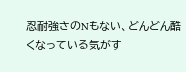忍耐強さのNもない、どんどん酷くなっている気がす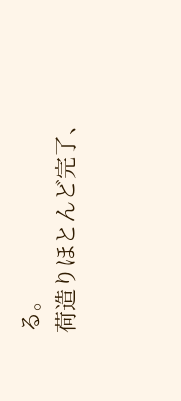る。
荷造りほとんど完了、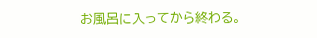お風呂に入ってから終わる。